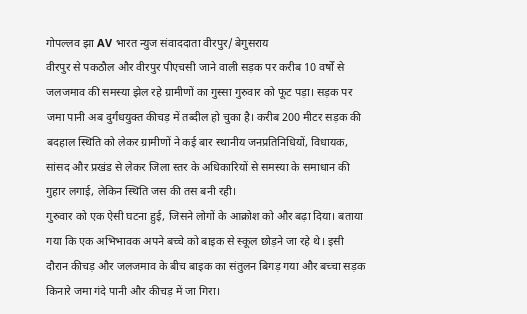गोपल्लव झा AV भारत न्युज संवाददाता वीरपुर/ बेगुसराय
वीरपुर से पकठौल और वीरपुर पीएचसी जाने वाली सड़क पर करीब 10 वर्षों से जलजमाव की समस्या झेल रहे ग्रामीणों का गुस्सा गुरुवार को फूट पड़ा। सड़क पर जमा पानी अब दुर्गंधयुक्त कीचड़ में तब्दील हो चुका है। करीब 200 मीटर सड़क की बदहाल स्थिति को लेकर ग्रामीणों ने कई बार स्थानीय जनप्रतिनिधियों, विधायक, सांसद और प्रखंड से लेकर जिला स्तर के अधिकारियों से समस्या के समाधान की गुहार लगाई, लेकिन स्थिति जस की तस बनी रही।
गुरुवार को एक ऐसी घटना हुई, जिसने लोगों के आक्रोश को और बढ़ा दिया। बताया गया कि एक अभिभावक अपने बच्चे को बाइक से स्कूल छोड़ने जा रहे थे। इसी दौरान कीचड़ और जलजमाव के बीच बाइक का संतुलन बिगड़ गया और बच्चा सड़क किनारे जमा गंदे पानी और कीचड़ में जा गिरा।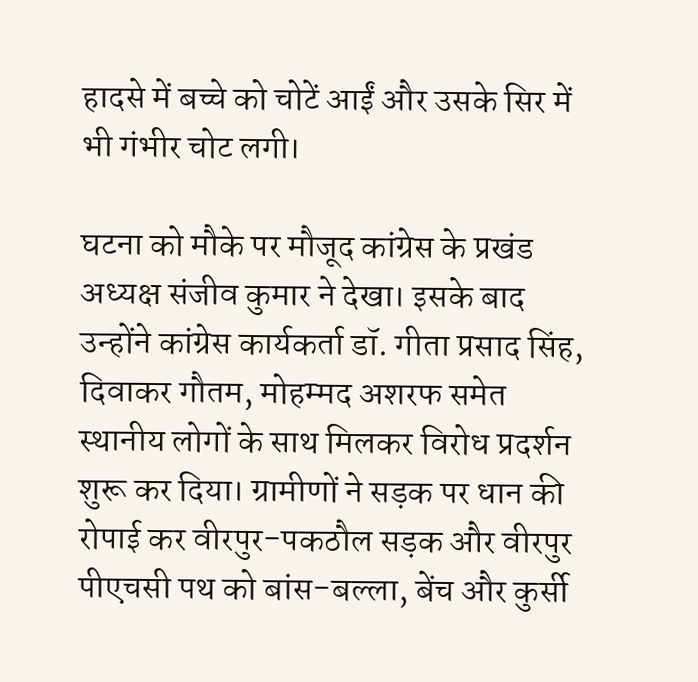हादसे में बच्चे को चोटें आईं और उसके सिर में भी गंभीर चोट लगी।

घटना को मौके पर मौजूद कांग्रेस के प्रखंड अध्यक्ष संजीव कुमार ने देखा। इसके बाद उन्होंने कांग्रेस कार्यकर्ता डॉ. गीता प्रसाद सिंह, दिवाकर गौतम, मोहम्मद अशरफ समेत स्थानीय लोगों के साथ मिलकर विरोध प्रदर्शन शुरू कर दिया। ग्रामीणों ने सड़क पर धान की रोपाई कर वीरपुर-पकठौल सड़क और वीरपुर पीएचसी पथ को बांस-बल्ला, बेंच और कुर्सी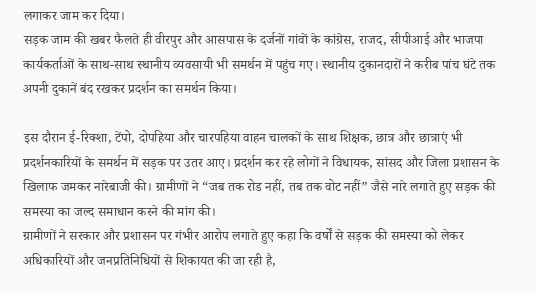लगाकर जाम कर दिया।
सड़क जाम की खबर फैलते ही वीरपुर और आसपास के दर्जनों गांवों के कांग्रेस, राजद, सीपीआई और भाजपा कार्यकर्ताओं के साथ-साथ स्थानीय व्यवसायी भी समर्थन में पहुंच गए। स्थानीय दुकानदारों ने करीब पांच घंटे तक अपनी दुकानें बंद रखकर प्रदर्शन का समर्थन किया।

इस दौरान ई-रिक्शा, टेंपो, दोपहिया और चारपहिया वाहन चालकों के साथ शिक्षक, छात्र और छात्राएं भी प्रदर्शनकारियों के समर्थन में सड़क पर उतर आए। प्रदर्शन कर रहे लोगों ने विधायक, सांसद और जिला प्रशासन के खिलाफ जमकर नारेबाजी की। ग्रामीणों ने “जब तक रोड नहीं, तब तक वोट नहीं” जैसे नारे लगाते हुए सड़क की समस्या का जल्द समाधान करने की मांग की।
ग्रामीणों ने सरकार और प्रशासन पर गंभीर आरोप लगाते हुए कहा कि वर्षों से सड़क की समस्या को लेकर अधिकारियों और जनप्रतिनिधियों से शिकायत की जा रही है,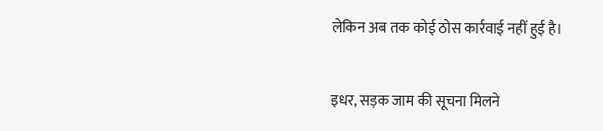लेकिन अब तक कोई ठोस कार्रवाई नहीं हुई है।

इधर, सड़क जाम की सूचना मिलने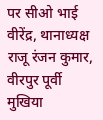पर सीओ भाई वीरेंद्र, थानाध्यक्ष राजू रंजन कुमार, वीरपुर पूर्वी मुखिया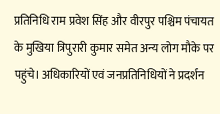प्रतिनिधि राम प्रवेश सिंह और वीरपुर पश्चिम पंचायत के मुखिया त्रिपुरारी कुमार समेत अन्य लोग मौके पर पहुंचे। अधिकारियों एवं जनप्रतिनिधियों ने प्रदर्शन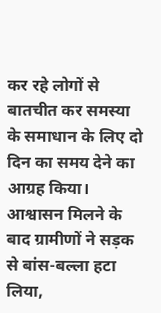कर रहे लोगों से बातचीत कर समस्या के समाधान के लिए दो दिन का समय देने का आग्रह किया।
आश्वासन मिलने के बाद ग्रामीणों ने सड़क से बांस-बल्ला हटा लिया,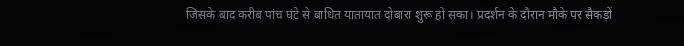जिसके बाद करीब पांच घंटे से बाधित यातायात दोबारा शुरू हो सका। प्रदर्शन के दौरान मौके पर सैकड़ों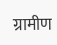ग्रामीण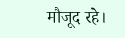मौजूद रहे।